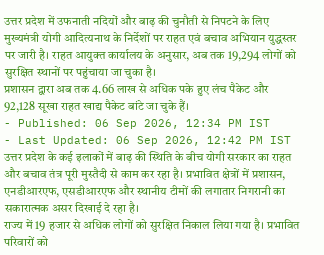उत्तर प्रदेश में उफनाती नदियों और बाढ़ की चुनौती से निपटने के लिए मुख्यमंत्री योगी आदित्यनाथ के निर्देशों पर राहत एवं बचाव अभियान युद्धस्तर पर जारी है। राहत आयुक्त कार्यालय के अनुसार, अब तक 19,294 लोगों को सुरक्षित स्थानों पर पहुंचाया जा चुका है।
प्रशासन द्वारा अब तक 4.66 लाख से अधिक पके हुए लंच पैकेट और 92,128 सूखा राहत खाद्य पैकेट बांटे जा चुके हैं।
- Published: 06 Sep 2026, 12:34 PM IST
- Last Updated: 06 Sep 2026, 12:42 PM IST
उत्तर प्रदेश के कई इलाकों में बाढ़ की स्थिति के बीच योगी सरकार का राहत और बचाव तंत्र पूरी मुस्तैदी से काम कर रहा है। प्रभावित क्षेत्रों में प्रशासन, एनडीआरएफ, एसडीआरएफ और स्थानीय टीमों की लगातार निगरानी का सकारात्मक असर दिखाई दे रहा है।
राज्य में 19 हजार से अधिक लोगों को सुरक्षित निकाल लिया गया है। प्रभावित परिवारों को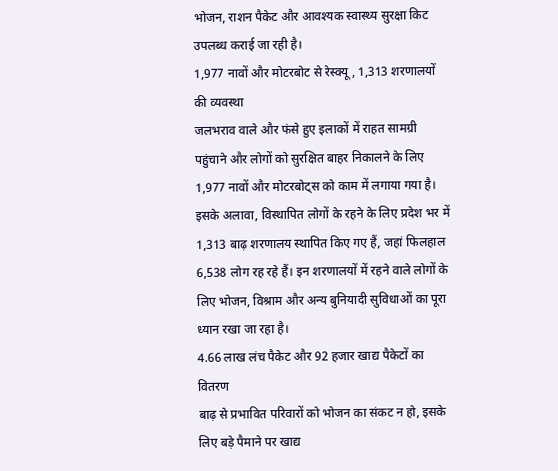भोजन, राशन पैकेट और आवश्यक स्वास्थ्य सुरक्षा किट उपलब्ध कराई जा रही है।
1,977 नावों और मोटरबोट से रेस्क्यू, 1,313 शरणालयों की व्यवस्था
जलभराव वाले और फंसे हुए इलाकों में राहत सामग्री पहुंचाने और लोगों को सुरक्षित बाहर निकालने के लिए 1,977 नावों और मोटरबोट्स को काम में लगाया गया है। इसके अलावा, विस्थापित लोगों के रहने के लिए प्रदेश भर में 1,313 बाढ़ शरणालय स्थापित किए गए हैं, जहां फिलहाल 6,538 लोग रह रहे हैं। इन शरणालयों में रहने वाले लोगों के लिए भोजन, विश्राम और अन्य बुनियादी सुविधाओं का पूरा ध्यान रखा जा रहा है।
4.66 लाख लंच पैकेट और 92 हजार खाद्य पैकेटों का वितरण
बाढ़ से प्रभावित परिवारों को भोजन का संकट न हो, इसके लिए बड़े पैमाने पर खाद्य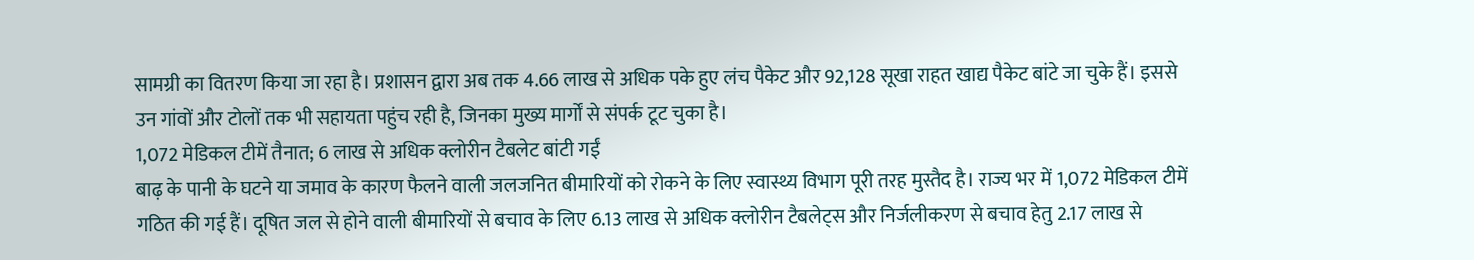सामग्री का वितरण किया जा रहा है। प्रशासन द्वारा अब तक 4.66 लाख से अधिक पके हुए लंच पैकेट और 92,128 सूखा राहत खाद्य पैकेट बांटे जा चुके हैं। इससे उन गांवों और टोलों तक भी सहायता पहुंच रही है, जिनका मुख्य मार्गों से संपर्क टूट चुका है।
1,072 मेडिकल टीमें तैनात; 6 लाख से अधिक क्लोरीन टैबलेट बांटी गईं
बाढ़ के पानी के घटने या जमाव के कारण फैलने वाली जलजनित बीमारियों को रोकने के लिए स्वास्थ्य विभाग पूरी तरह मुस्तैद है। राज्य भर में 1,072 मेडिकल टीमें गठित की गई हैं। दूषित जल से होने वाली बीमारियों से बचाव के लिए 6.13 लाख से अधिक क्लोरीन टैबलेट्स और निर्जलीकरण से बचाव हेतु 2.17 लाख से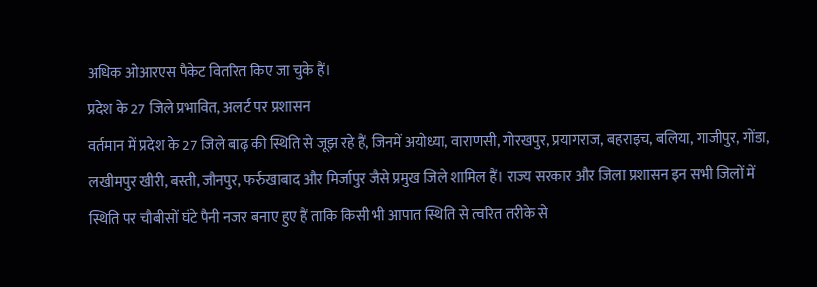अधिक ओआरएस पैकेट वितरित किए जा चुके हैं।
प्रदेश के 27 जिले प्रभावित, अलर्ट पर प्रशासन
वर्तमान में प्रदेश के 27 जिले बाढ़ की स्थिति से जूझ रहे हैं, जिनमें अयोध्या, वाराणसी, गोरखपुर, प्रयागराज, बहराइच, बलिया, गाजीपुर, गोंडा, लखीमपुर खीरी, बस्ती, जौनपुर, फर्रुखाबाद और मिर्जापुर जैसे प्रमुख जिले शामिल हैं। राज्य सरकार और जिला प्रशासन इन सभी जिलों में स्थिति पर चौबीसों घंटे पैनी नजर बनाए हुए हैं ताकि किसी भी आपात स्थिति से त्वरित तरीके से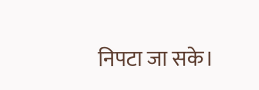निपटा जा सके।